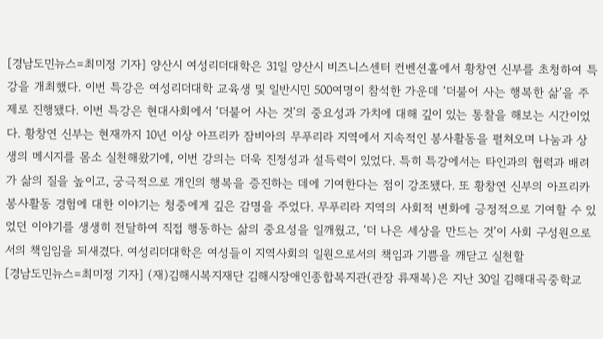[경남도민뉴스=최미정 기자] 양산시 여성리더대학은 31일 양산시 비즈니스센터 컨벤션홀에서 황창연 신부를 초청하여 특강을 개최했다. 이번 특강은 여성리더대학 교육생 및 일반시민 500여명이 참석한 가운데 ‘더불어 사는 행복한 삶’을 주제로 진행됐다. 이번 특강은 현대사회에서 ‘더불어 사는 것’의 중요성과 가치에 대해 깊이 있는 통찰을 해보는 시간이었다. 황창연 신부는 현재까지 10년 이상 아프리카 잠비아의 무푸리라 지역에서 지속적인 봉사활동을 펼쳐오며 나눔과 상생의 메시지를 몸소 실천해왔기에, 이번 강의는 더욱 진정성과 설득력이 있었다. 특히 특강에서는 타인과의 협력과 배려가 삶의 질을 높이고, 궁극적으로 개인의 행복을 증진하는 데에 기여한다는 점이 강조됐다. 또 황창연 신부의 아프리카 봉사활동 경험에 대한 이야기는 청중에게 깊은 감명을 주었다. 무푸리라 지역의 사회적 변화에 긍정적으로 기여할 수 있었던 이야기를 생생히 전달하여 직접 행동하는 삶의 중요성을 일깨웠고, ‘더 나은 세상을 만드는 것’이 사회 구성원으로서의 책임임을 되새겼다. 여성리더대학은 여성들이 지역사회의 일원으로서의 책임과 기쁨을 깨닫고 실천할
[경남도민뉴스=최미정 기자] (재)김해시복지재단 김해시장애인종합복지관(관장 류재복)은 지난 30일 김해대곡중학교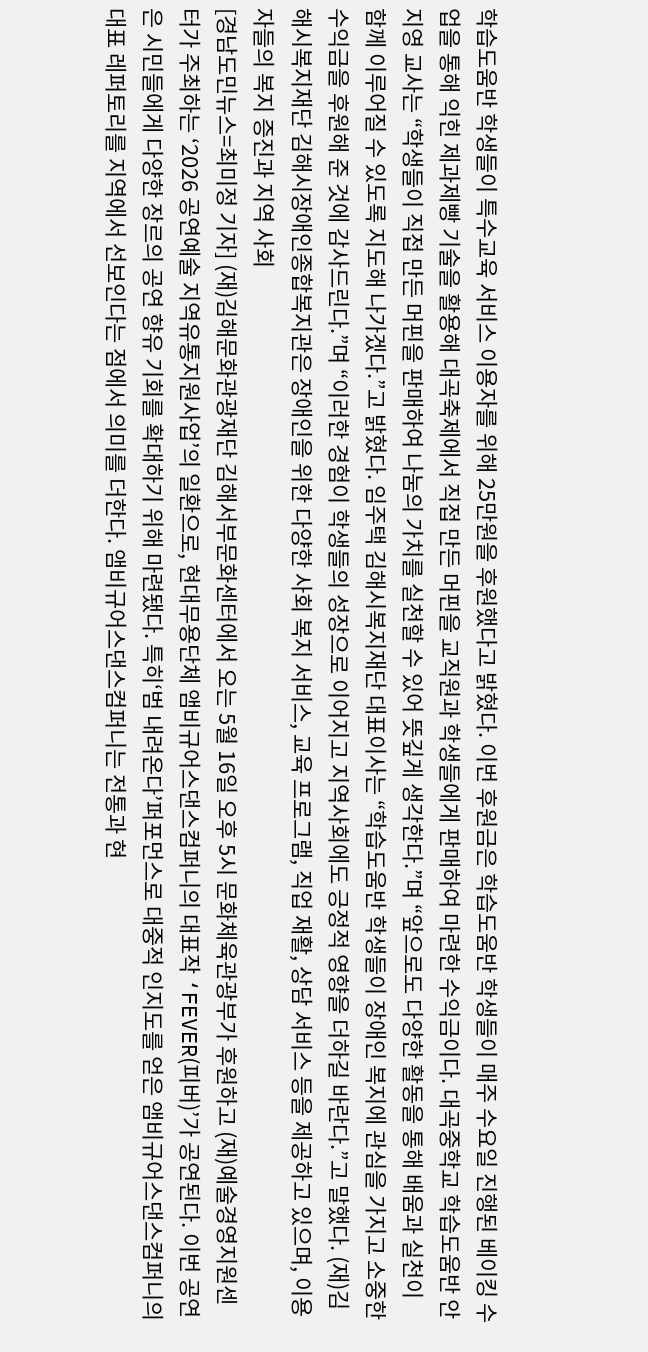학습도움반 학생들이 특수교육 서비스 이용자를 위해 25만원을 후원했다고 밝혔다. 이번 후원금은 학습도움반 학생들이 매주 수요일 진행된 베이킹 수업을 통해 익힌 제과제빵 기술을 활용해 대곡축제에서 직접 만든 머핀을 교직원과 학생들에게 판매하여 마련한 수익금이다. 대곡중학교 학습도움반 안지영 교사는 “학생들이 직접 만든 머핀을 판매하여 나눔의 가치를 실천할 수 있어 뜻깊게 생각한다.”며 “앞으로도 다양한 활동을 통해 배움과 실천이 함께 이루어질 수 있도록 지도해 나가겠다.”고 밝혔다. 임주택 김해시복지재단 대표이사는 “학습도움반 학생들이 장애인 복지에 관심을 가지고 소중한 수익금을 후원해 준 것에 감사드린다.”며 “이러한 경험이 학생들의 성장으로 이어지고 지역사회에도 긍정적 영향을 더하길 바란다.”고 말했다. (재)김해시복지재단 김해시장애인종합복지관은 장애인을 위한 다양한 사회 복지 서비스, 교육 프로그램, 직업 재활, 상담 서비스 등을 제공하고 있으며, 이용자들의 복지 증진과 지역 사회
[경남도민뉴스=최미정 기자] (재)김해문화관광재단 김해서부문화센터에서 오는 5월 16일 오후 5시 문화체육관광부가 후원하고 (재)예술경영지원센터가 주최하는 ‘2026 공연예술 지역유통지원사업’의 일환으로, 현대무용단체 앰비규어스댄스컴퍼니의 대표작 ‘FEVER(피버)’가 공연된다. 이번 공연은 시민들에게 다양한 장르의 공연 향유 기회를 확대하기 위해 마련됐다. 특히‘범 내려온다’퍼포먼스로 대중적 인지도를 얻은 앰비규어스댄스컴퍼니의 대표 레퍼토리를 지역에서 선보인다는 점에서 의미를 더한다. 앰비규어스댄스컴퍼니는 전통과 현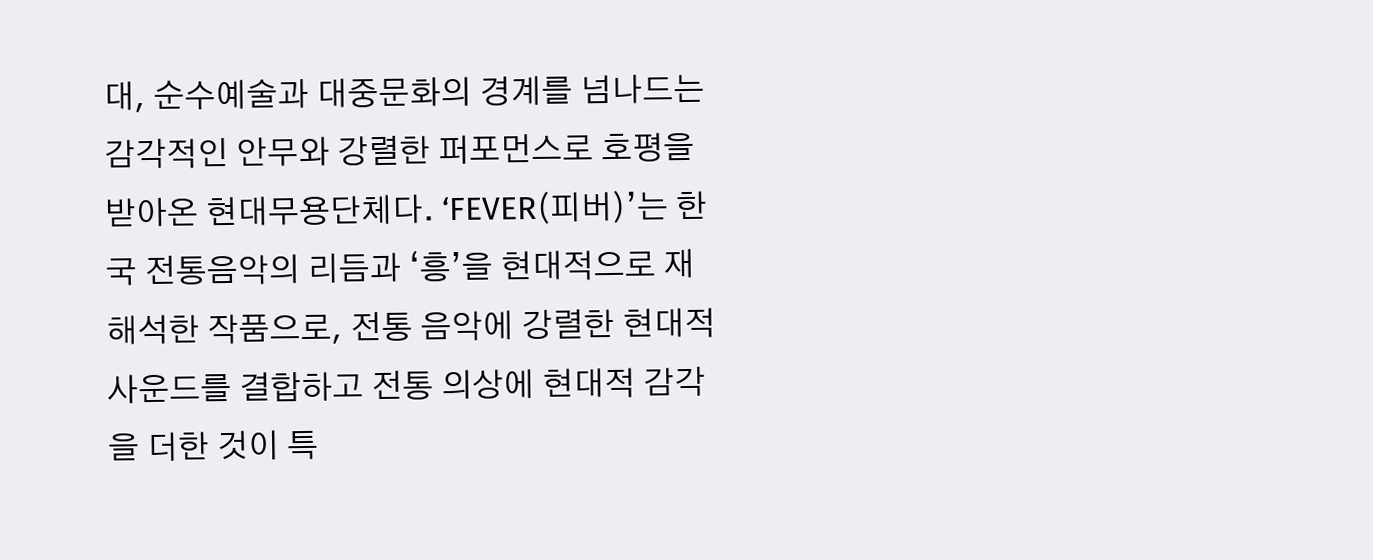대, 순수예술과 대중문화의 경계를 넘나드는 감각적인 안무와 강렬한 퍼포먼스로 호평을 받아온 현대무용단체다. ‘FEVER(피버)’는 한국 전통음악의 리듬과 ‘흥’을 현대적으로 재해석한 작품으로, 전통 음악에 강렬한 현대적 사운드를 결합하고 전통 의상에 현대적 감각을 더한 것이 특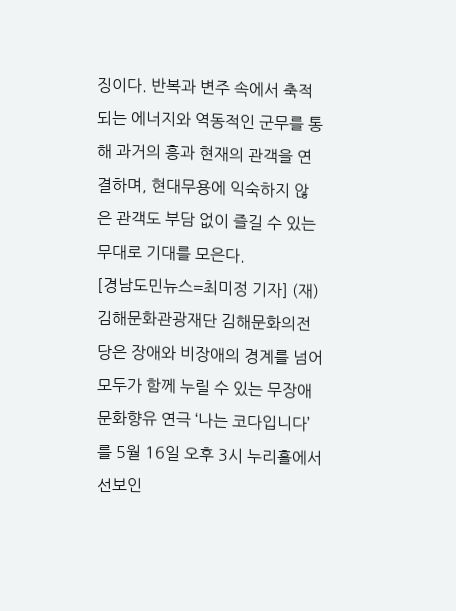징이다. 반복과 변주 속에서 축적되는 에너지와 역동적인 군무를 통해 과거의 흥과 현재의 관객을 연결하며, 현대무용에 익숙하지 않은 관객도 부담 없이 즐길 수 있는 무대로 기대를 모은다.
[경남도민뉴스=최미정 기자] (재)김해문화관광재단 김해문화의전당은 장애와 비장애의 경계를 넘어 모두가 함께 누릴 수 있는 무장애 문화향유 연극 ‘나는 코다입니다’를 5월 16일 오후 3시 누리홀에서 선보인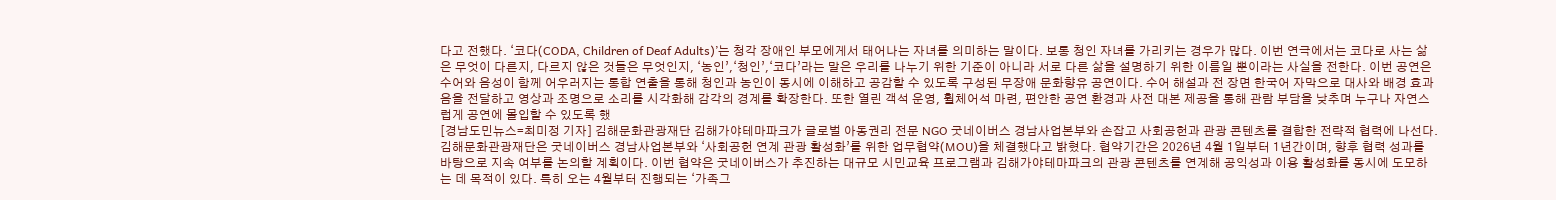다고 전했다. ‘코다(CODA, Children of Deaf Adults)’는 청각 장애인 부모에게서 태어나는 자녀를 의미하는 말이다. 보통 청인 자녀를 가리키는 경우가 많다. 이번 연극에서는 코다로 사는 삶은 무엇이 다른지, 다르지 않은 것들은 무엇인지, ‘농인’,‘청인’,‘코다’라는 말은 우리를 나누기 위한 기준이 아니라 서로 다른 삶을 설명하기 위한 이름일 뿐이라는 사실을 전한다. 이번 공연은 수어와 음성이 함께 어우러지는 통합 연출을 통해 청인과 농인이 동시에 이해하고 공감할 수 있도록 구성된 무장애 문화향유 공연이다. 수어 해설과 전 장면 한국어 자막으로 대사와 배경 효과음을 전달하고 영상과 조명으로 소리를 시각화해 감각의 경계를 확장한다. 또한 열린 객석 운영, 휠체어석 마련, 편안한 공연 환경과 사전 대본 제공을 통해 관람 부담을 낮추며 누구나 자연스럽게 공연에 몰입할 수 있도록 했
[경남도민뉴스=최미정 기자] 김해문화관광재단 김해가야테마파크가 글로벌 아동권리 전문 NGO 굿네이버스 경남사업본부와 손잡고 사회공헌과 관광 콘텐츠를 결합한 전략적 협력에 나선다. 김해문화관광재단은 굿네이버스 경남사업본부와 ‘사회공헌 연계 관광 활성화’를 위한 업무협약(MOU)을 체결했다고 밝혔다. 협약기간은 2026년 4월 1일부터 1년간이며, 향후 협력 성과를 바탕으로 지속 여부를 논의할 계획이다. 이번 협약은 굿네이버스가 추진하는 대규모 시민교육 프로그램과 김해가야테마파크의 관광 콘텐츠를 연계해 공익성과 이용 활성화를 동시에 도모하는 데 목적이 있다. 특히 오는 4월부터 진행되는 ‘가족그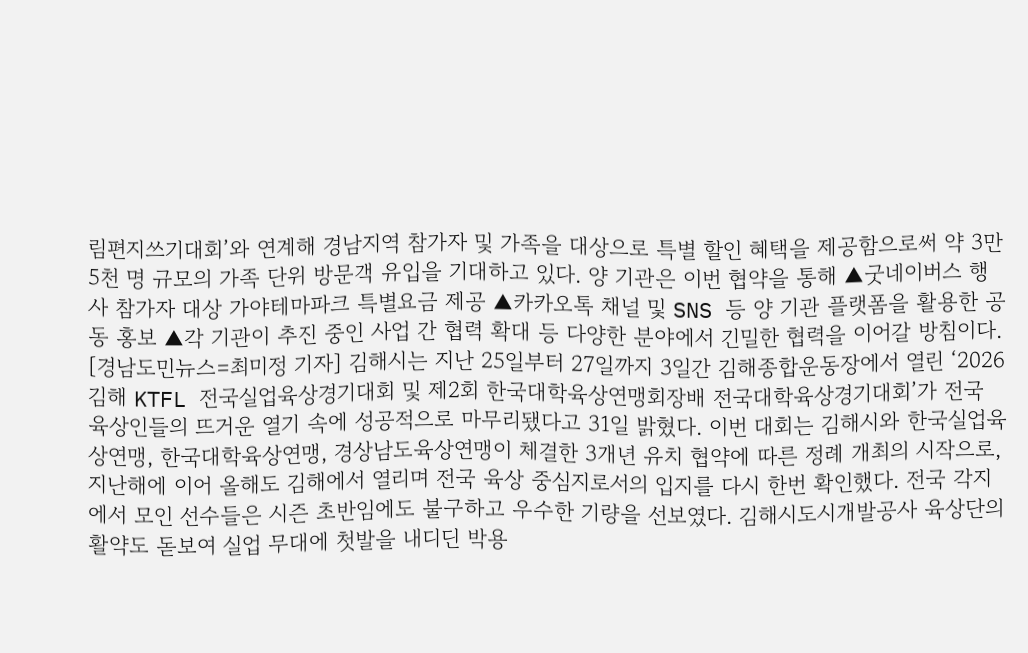림편지쓰기대회’와 연계해 경남지역 참가자 및 가족을 대상으로 특별 할인 혜택을 제공함으로써 약 3만5천 명 규모의 가족 단위 방문객 유입을 기대하고 있다. 양 기관은 이번 협약을 통해 ▲굿네이버스 행사 참가자 대상 가야테마파크 특별요금 제공 ▲카카오톡 채널 및 SNS 등 양 기관 플랫폼을 활용한 공동 홍보 ▲각 기관이 추진 중인 사업 간 협력 확대 등 다양한 분야에서 긴밀한 협력을 이어갈 방침이다.
[경남도민뉴스=최미정 기자] 김해시는 지난 25일부터 27일까지 3일간 김해종합운동장에서 열린 ‘2026 김해 KTFL 전국실업육상경기대회 및 제2회 한국대학육상연맹회장배 전국대학육상경기대회’가 전국 육상인들의 뜨거운 열기 속에 성공적으로 마무리됐다고 31일 밝혔다. 이번 대회는 김해시와 한국실업육상연맹, 한국대학육상연맹, 경상남도육상연맹이 체결한 3개년 유치 협약에 따른 정례 개최의 시작으로, 지난해에 이어 올해도 김해에서 열리며 전국 육상 중심지로서의 입지를 다시 한번 확인했다. 전국 각지에서 모인 선수들은 시즌 초반임에도 불구하고 우수한 기량을 선보였다. 김해시도시개발공사 육상단의 활약도 돋보여 실업 무대에 첫발을 내디딘 박용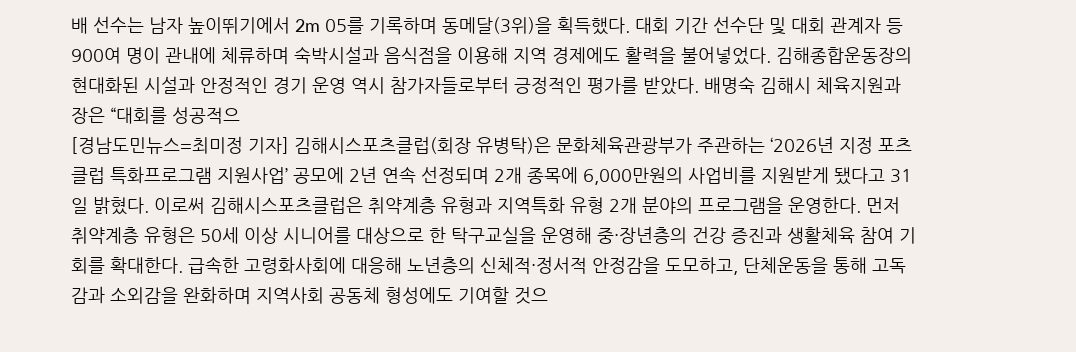배 선수는 남자 높이뛰기에서 2m 05를 기록하며 동메달(3위)을 획득했다. 대회 기간 선수단 및 대회 관계자 등 900여 명이 관내에 체류하며 숙박시설과 음식점을 이용해 지역 경제에도 활력을 불어넣었다. 김해종합운동장의 현대화된 시설과 안정적인 경기 운영 역시 참가자들로부터 긍정적인 평가를 받았다. 배명숙 김해시 체육지원과장은 “대회를 성공적으
[경남도민뉴스=최미정 기자] 김해시스포츠클럽(회장 유병탁)은 문화체육관광부가 주관하는 ‘2026년 지정 포츠클럽 특화프로그램 지원사업’ 공모에 2년 연속 선정되며 2개 종목에 6,000만원의 사업비를 지원받게 됐다고 31일 밝혔다. 이로써 김해시스포츠클럽은 취약계층 유형과 지역특화 유형 2개 분야의 프로그램을 운영한다. 먼저 취약계층 유형은 50세 이상 시니어를 대상으로 한 탁구교실을 운영해 중·장년층의 건강 증진과 생활체육 참여 기회를 확대한다. 급속한 고령화사회에 대응해 노년층의 신체적·정서적 안정감을 도모하고, 단체운동을 통해 고독감과 소외감을 완화하며 지역사회 공동체 형성에도 기여할 것으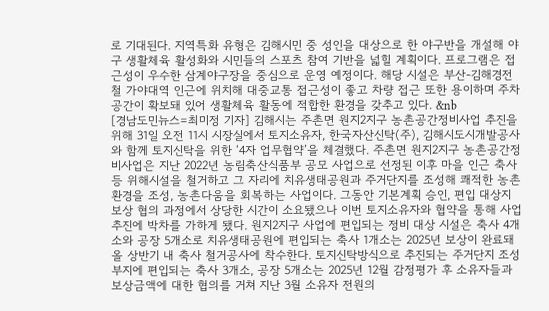로 기대된다. 지역특화 유형은 김해시민 중 성인을 대상으로 한 야구반을 개설해 야구 생활체육 활성화와 시민들의 스포츠 참여 기반을 넓힐 계획이다. 프로그램은 접근성이 우수한 삼계야구장을 중심으로 운영 예정이다. 해당 시설은 부산-김해경전철 가야대역 인근에 위치해 대중교통 접근성이 좋고 차량 접근 또한 용이하며 주차공간이 확보돼 있어 생활체육 활동에 적합한 환경을 갖추고 있다. &nb
[경남도민뉴스=최미정 기자] 김해시는 주촌면 원지2지구 농촌공간정비사업 추진을 위해 31일 오전 11시 시장실에서 토지소유자, 한국자산신탁(주), 김해시도시개발공사와 함께 토지신탁을 위한 ‘4자 업무협약’을 체결했다. 주촌면 원지2지구 농촌공간정비사업은 지난 2022년 농림축산식품부 공모 사업으로 선정된 이후 마을 인근 축사 등 위해시설을 철거하고 그 자리에 치유생태공원과 주거단지를 조성해 쾌적한 농촌환경을 조성, 농촌다움을 회복하는 사업이다. 그동안 기본계획 승인, 편입 대상지 보상 협의 과정에서 상당한 시간이 소요됐으나 이번 토지소유자와 협약을 통해 사업 추진에 박차를 가하게 됐다. 원지2지구 사업에 편입되는 정비 대상 시설은 축사 4개소와 공장 5개소로 치유생태공원에 편입되는 축사 1개소는 2025년 보상이 완료돼 올 상반기 내 축사 철거공사에 착수한다. 토지신탁방식으로 추진되는 주거단지 조성 부지에 편입되는 축사 3개소, 공장 5개소는 2025년 12월 감정평가 후 소유자들과 보상금액에 대한 협의를 거쳐 지난 3월 소유자 전원의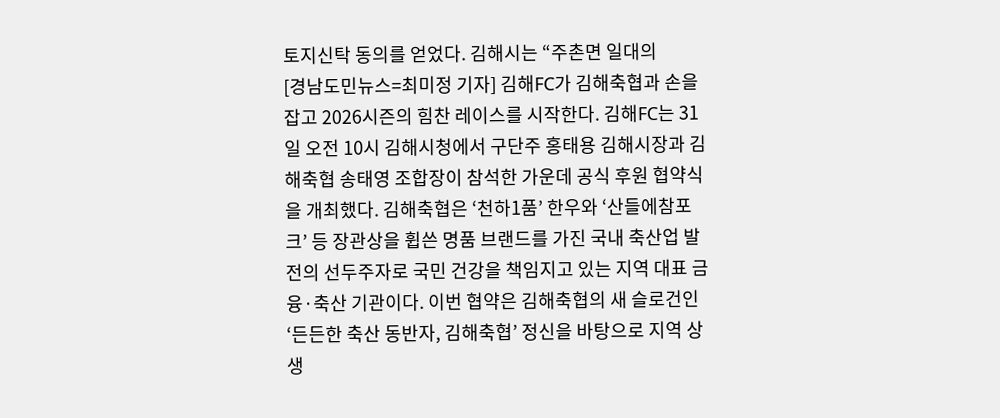토지신탁 동의를 얻었다. 김해시는 “주촌면 일대의
[경남도민뉴스=최미정 기자] 김해FC가 김해축협과 손을 잡고 2026시즌의 힘찬 레이스를 시작한다. 김해FC는 31일 오전 10시 김해시청에서 구단주 홍태용 김해시장과 김해축협 송태영 조합장이 참석한 가운데 공식 후원 협약식을 개최했다. 김해축협은 ‘천하1품’ 한우와 ‘산들에참포크’ 등 장관상을 휩쓴 명품 브랜드를 가진 국내 축산업 발전의 선두주자로 국민 건강을 책임지고 있는 지역 대표 금융·축산 기관이다. 이번 협약은 김해축협의 새 슬로건인 ‘든든한 축산 동반자, 김해축협’ 정신을 바탕으로 지역 상생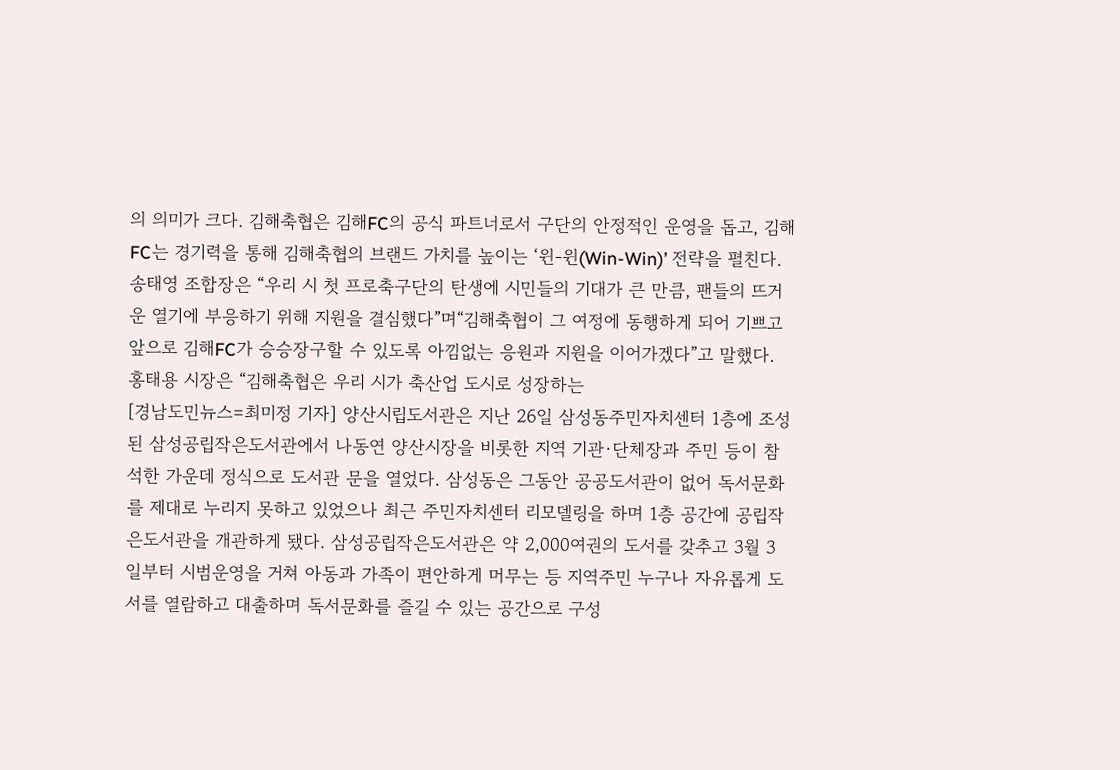의 의미가 크다. 김해축협은 김해FC의 공식 파트너로서 구단의 안정적인 운영을 돕고, 김해FC는 경기력을 통해 김해축협의 브랜드 가치를 높이는 ‘윈-윈(Win-Win)’ 전략을 펼친다. 송태영 조합장은 “우리 시 첫 프로축구단의 탄생에 시민들의 기대가 큰 만큼, 팬들의 뜨거운 열기에 부응하기 위해 지원을 결심했다”며“김해축협이 그 여정에 동행하게 되어 기쁘고 앞으로 김해FC가 승승장구할 수 있도록 아낌없는 응원과 지원을 이어가겠다”고 말했다. 홍태용 시장은 “김해축협은 우리 시가 축산업 도시로 성장하는
[경남도민뉴스=최미정 기자] 양산시립도서관은 지난 26일 삼성동주민자치센터 1층에 조성된 삼성공립작은도서관에서 나동연 양산시장을 비롯한 지역 기관·단체장과 주민 등이 참석한 가운데 정식으로 도서관 문을 열었다. 삼성동은 그동안 공공도서관이 없어 독서문화를 제대로 누리지 못하고 있었으나 최근 주민자치센터 리모델링을 하며 1층 공간에 공립작은도서관을 개관하게 됐다. 삼성공립작은도서관은 약 2,000여권의 도서를 갖추고 3월 3일부터 시범운영을 거쳐 아동과 가족이 편안하게 머무는 등 지역주민 누구나 자유롭게 도서를 열람하고 대출하며 독서문화를 즐길 수 있는 공간으로 구성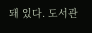돼 있다. 도서관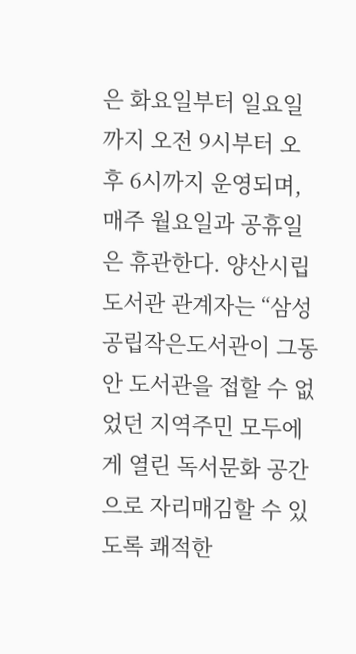은 화요일부터 일요일까지 오전 9시부터 오후 6시까지 운영되며, 매주 월요일과 공휴일은 휴관한다. 양산시립도서관 관계자는 “삼성공립작은도서관이 그동안 도서관을 접할 수 없었던 지역주민 모두에게 열린 독서문화 공간으로 자리매김할 수 있도록 쾌적한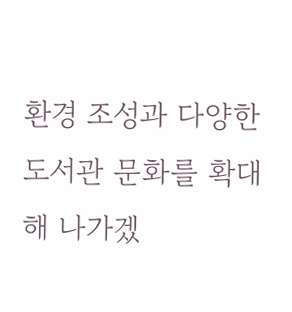환경 조성과 다양한 도서관 문화를 확대해 나가겠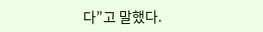다”고 말했다.